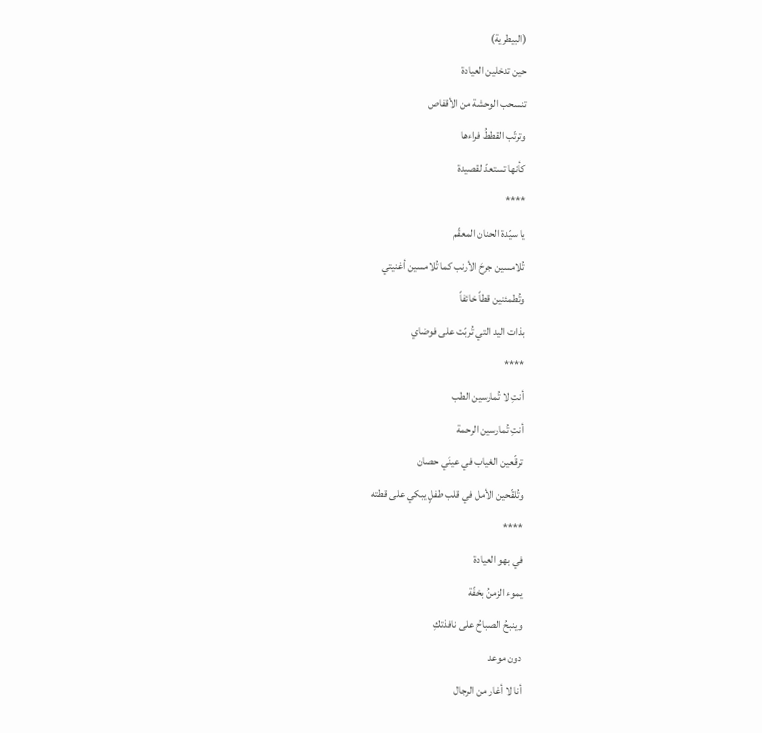(البيطرية)
حين تدخلين العيادة
تنسحب الوحشة من الأقفاص
وترتّب القططُ فراءها
كأنها تستعدّ لقصيدة
****
يا سيّدة الحنان المعقّم
تُلامسين جرحَ الأرنب كما تُلامسين أغنيتي
وتُطمئنين قطاً خائفاً
بذات اليد التي تُربّت على فوضاي
****
أنتِ لا تُمارسين الطب
أنتِ تُمارسين الرحمة
ترقّعين الغياب في عينَي حصان
وتُلقّحين الأمل في قلب طفلٍ يبكي على قطته
****
في بهو العيادة
يموء الزمنُ بخفّة
وينبحُ الصباحُ على نافذتكِ
دون موعد
أنا لا أغار من الرجال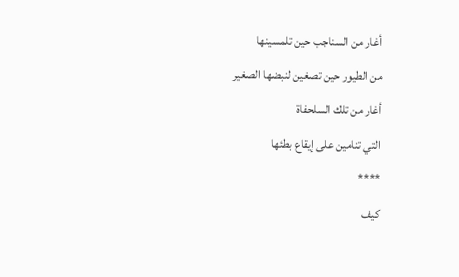أغار من السناجب حين تلمسينها
من الطيور حين تصغين لنبضها الصغير
أغار من تلك السلحفاة
التي تنامين على إيقاع بطئها
****
كيف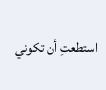استطعتِ أن تكوني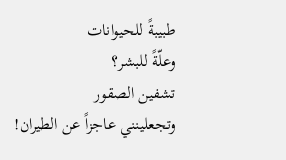طبيبةً للحيوانات
وعلّةً للبشر؟
تشفين الصقور
وتجعلينني عاجزاً عن الطيران!